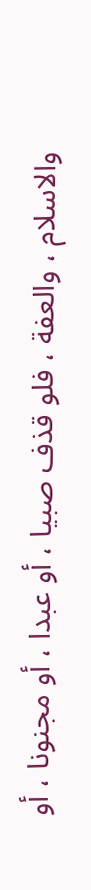والاسلام ، والعفة ، فلو قذف صبيا ، أو عبدا ، أو مجنونا ، أو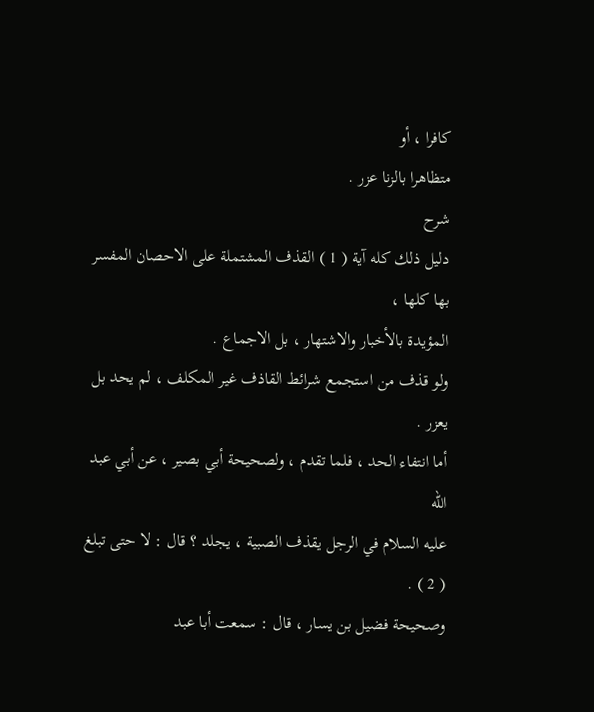كافرا ، أو
متظاهرا بالزنا عزر .
شرح
دليل ذلك كله آية ( 1 ) القذف المشتملة على الاحصان المفسر بها كلها ،
المؤيدة بالأخبار والاشتهار ، بل الاجماع .
ولو قذف من استجمع شرائط القاذف غير المكلف ، لم يحد بل
يعزر .
أما انتفاء الحد ، فلما تقدم ، ولصحيحة أبي بصير ، عن أبي عبد الله
عليه السلام في الرجل يقذف الصبية ، يجلد ؟ قال : لا حتى تبلغ ( 2 ) .
وصحيحة فضيل بن يسار ، قال : سمعت أبا عبد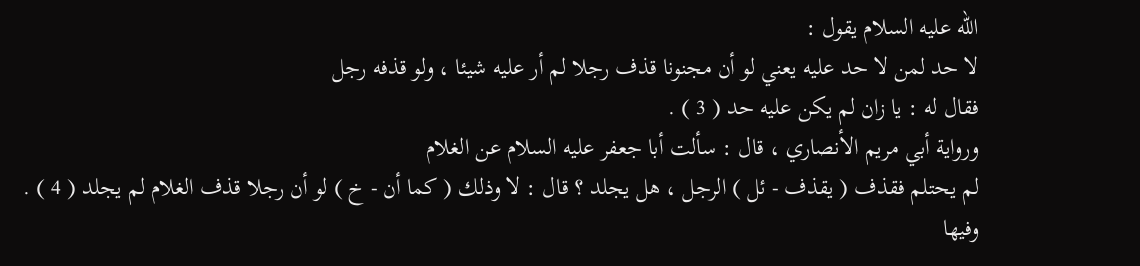الله عليه السلام يقول :
لا حد لمن لا حد عليه يعني لو أن مجنونا قذف رجلا لم أر عليه شيئا ، ولو قذفه رجل
فقال له : يا زان لم يكن عليه حد ( 3 ) .
ورواية أبي مريم الأنصاري ، قال : سألت أبا جعفر عليه السلام عن الغلام
لم يحتلم فقذف ( يقذف - ئل ) الرجل ، هل يجلد ؟ قال : لا وذلك ( كما أن - خ ) لو أن رجلا قذف الغلام لم يجلد ( 4 ) .
وفيها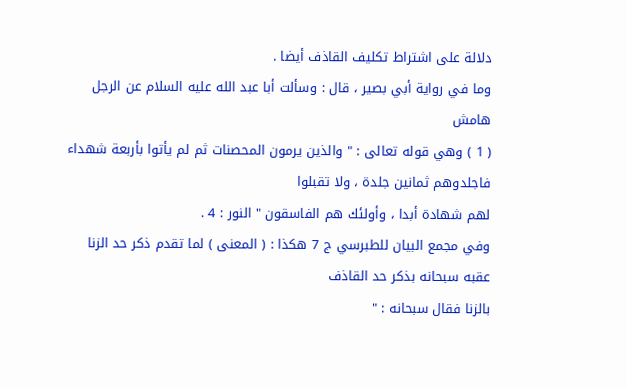دلالة على اشتراط تكليف القاذف أيضا .
وما في رواية أبي بصير ، قال : وسألت أبا عبد الله عليه السلام عن الرجل
هامش
( 1 ) وهي قوله تعالى : " والذين يرمون المحصنات ثم لم يأتوا بأربعة شهداء فاجلدوهم ثمانين جلدة ، ولا تقبلوا
لهم شهادة أبدا ، وأولئك هم الفاسقون " النور : 4 .
وفي مجمع البيان للطبرسي ج 7 هكذا : ( المعنى ) لما تقدم ذكر حد الزنا عقبه سبحانه بذكر حد القاذف
بالزنا فقال سبحانه : "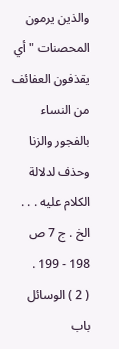والذين يرمون المحصنات " أي يقذفون العفائف من النساء بالفجور والزنا وحذف لدلالة
الكلام عليه . . . الخ . ج 7 ص 198 - 199 .
( 2 ) الوسائل باب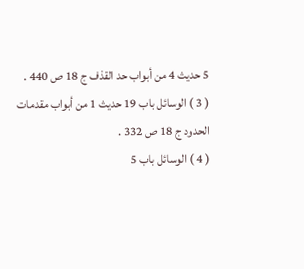5 حديث 4 من أبواب حد القذف ج 18 ص 440 .
( 3 ) الوسائل باب 19 حديث 1 من أبواب مقدمات الحدود ج 18 ص 332 .
( 4 ) الوسائل باب 5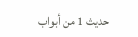حديث 1 من أبواب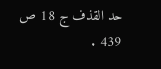حد القذف ج 18 ص 439 .